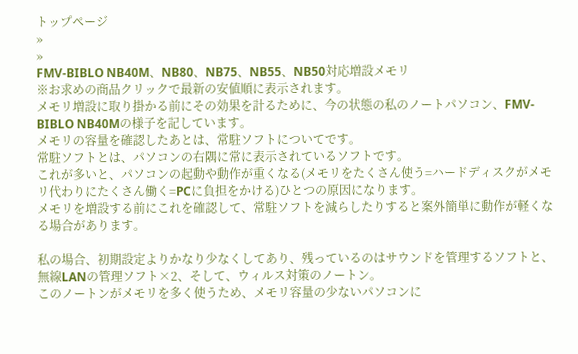トップページ
»
»
FMV-BIBLO NB40M、NB80、NB75、NB55、NB50対応増設メモリ
※お求めの商品クリックで最新の安値順に表示されます。
メモリ増設に取り掛かる前にその効果を計るために、今の状態の私のノートパソコン、FMV-BIBLO NB40Mの様子を記しています。
メモリの容量を確認したあとは、常駐ソフトについてです。
常駐ソフトとは、パソコンの右隅に常に表示されているソフトです。
これが多いと、パソコンの起動や動作が重くなる(メモリをたくさん使う=ハードディスクがメモリ代わりにたくさん働く=PCに負担をかける)ひとつの原因になります。
メモリを増設する前にこれを確認して、常駐ソフトを減らしたりすると案外簡単に動作が軽くなる場合があります。

私の場合、初期設定よりかなり少なくしてあり、残っているのはサウンドを管理するソフトと、無線LANの管理ソフト×2、そして、ウィルス対策のノートン。
このノートンがメモリを多く使うため、メモリ容量の少ないパソコンに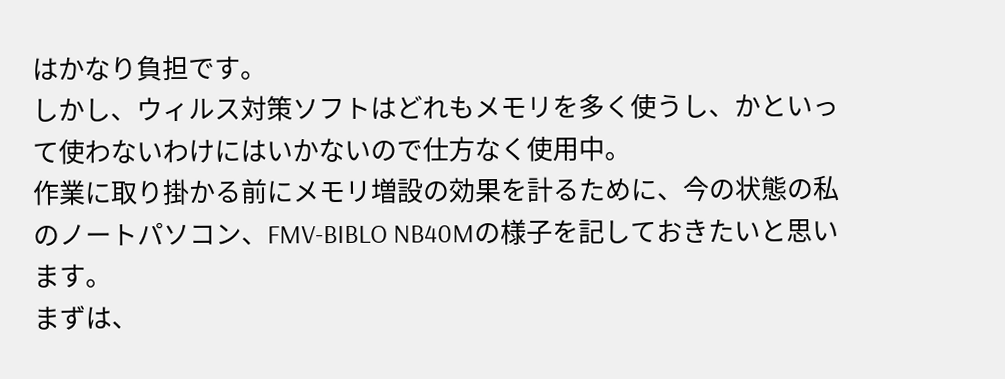はかなり負担です。
しかし、ウィルス対策ソフトはどれもメモリを多く使うし、かといって使わないわけにはいかないので仕方なく使用中。
作業に取り掛かる前にメモリ増設の効果を計るために、今の状態の私のノートパソコン、FMV-BIBLO NB40Mの様子を記しておきたいと思います。
まずは、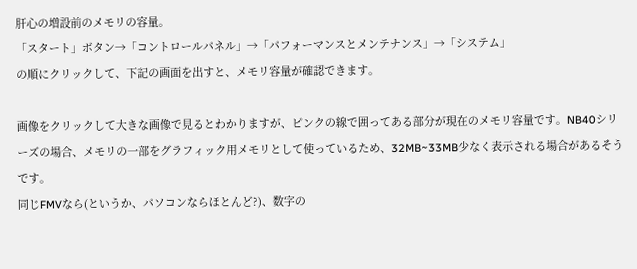肝心の増設前のメモリの容量。
「スタート」ボタン→「コントロールパネル」→「パフォーマンスとメンテナンス」→「システム」
の順にクリックして、下記の画面を出すと、メモリ容量が確認できます。

画像をクリックして大きな画像で見るとわかりますが、ピンクの線で囲ってある部分が現在のメモリ容量です。NB40シリーズの場合、メモリの一部をグラフィック用メモリとして使っているため、32MB~33MB少なく表示される場合があるそうです。
同じFMVなら(というか、パソコンならほとんど?)、数字の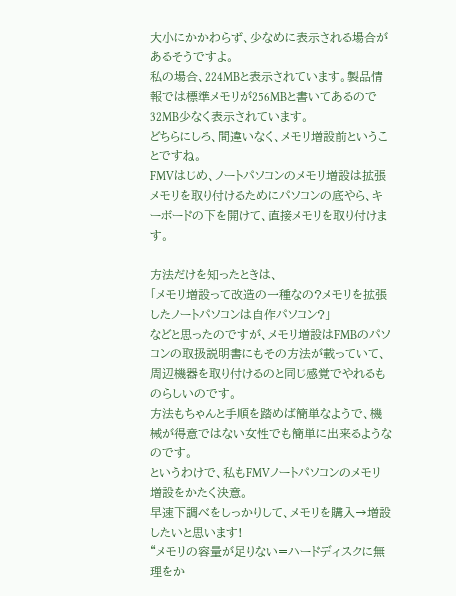大小にかかわらず、少なめに表示される場合があるそうですよ。
私の場合、224MBと表示されています。製品情報では標準メモリが256MBと書いてあるので32MB少なく表示されています。
どちらにしろ、間違いなく、メモリ増設前ということですね。
FMVはじめ、ノートパソコンのメモリ増設は拡張メモリを取り付けるためにパソコンの底やら、キーボードの下を開けて、直接メモリを取り付けます。

方法だけを知ったときは、
「メモリ増設って改造の一種なの?メモリを拡張したノートパソコンは自作パソコン?」
などと思ったのですが、メモリ増設はFMBのパソコンの取扱説明書にもその方法が載っていて、周辺機器を取り付けるのと同じ感覚でやれるものらしいのです。
方法もちゃんと手順を踏めば簡単なようで、機械が得意ではない女性でも簡単に出来るようなのです。
というわけで、私もFMVノートパソコンのメモリ増設をかたく決意。
早速下調べをしっかりして、メモリを購入→増設したいと思います!
“メモリの容量が足りない=ハードディスクに無理をか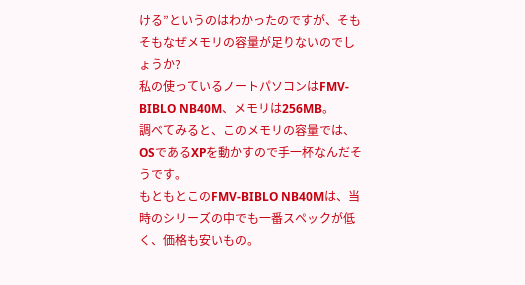ける”というのはわかったのですが、そもそもなぜメモリの容量が足りないのでしょうか?
私の使っているノートパソコンはFMV-BIBLO NB40M、メモリは256MB。
調べてみると、このメモリの容量では、OSであるXPを動かすので手一杯なんだそうです。
もともとこのFMV-BIBLO NB40Mは、当時のシリーズの中でも一番スペックが低く、価格も安いもの。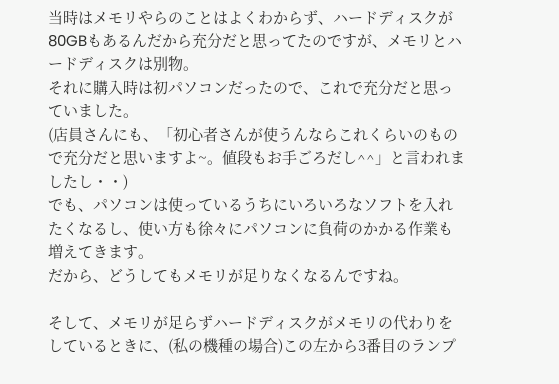当時はメモリやらのことはよくわからず、ハードディスクが80GBもあるんだから充分だと思ってたのですが、メモリとハードディスクは別物。
それに購入時は初パソコンだったので、これで充分だと思っていました。
(店員さんにも、「初心者さんが使うんならこれくらいのもので充分だと思いますよ~。値段もお手ごろだし^^」と言われましたし・・)
でも、パソコンは使っているうちにいろいろなソフトを入れたくなるし、使い方も徐々にパソコンに負荷のかかる作業も増えてきます。
だから、どうしてもメモリが足りなくなるんですね。

そして、メモリが足らずハードディスクがメモリの代わりをしているときに、(私の機種の場合)この左から3番目のランプ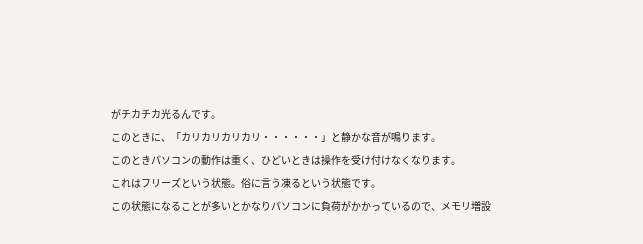がチカチカ光るんです。
このときに、「カリカリカリカリ・・・・・・」と静かな音が鳴ります。
このときパソコンの動作は重く、ひどいときは操作を受け付けなくなります。
これはフリーズという状態。俗に言う凍るという状態です。
この状態になることが多いとかなりパソコンに負荷がかかっているので、メモリ増設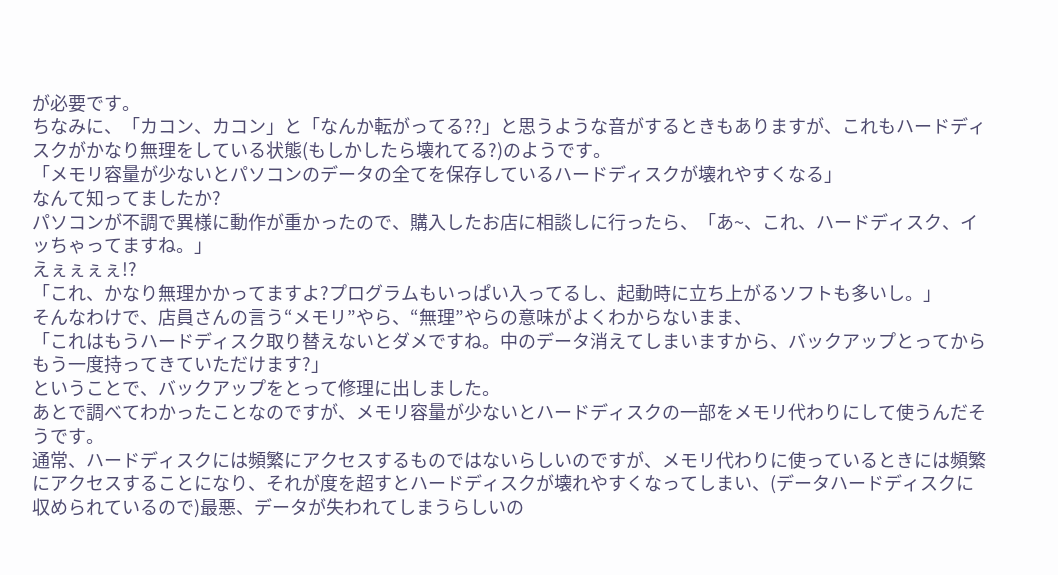が必要です。
ちなみに、「カコン、カコン」と「なんか転がってる??」と思うような音がするときもありますが、これもハードディスクがかなり無理をしている状態(もしかしたら壊れてる?)のようです。
「メモリ容量が少ないとパソコンのデータの全てを保存しているハードディスクが壊れやすくなる」
なんて知ってましたか?
パソコンが不調で異様に動作が重かったので、購入したお店に相談しに行ったら、「あ~、これ、ハードディスク、イッちゃってますね。」
えぇぇぇぇ!?
「これ、かなり無理かかってますよ?プログラムもいっぱい入ってるし、起動時に立ち上がるソフトも多いし。」
そんなわけで、店員さんの言う“メモリ”やら、“無理”やらの意味がよくわからないまま、
「これはもうハードディスク取り替えないとダメですね。中のデータ消えてしまいますから、バックアップとってからもう一度持ってきていただけます?」
ということで、バックアップをとって修理に出しました。
あとで調べてわかったことなのですが、メモリ容量が少ないとハードディスクの一部をメモリ代わりにして使うんだそうです。
通常、ハードディスクには頻繁にアクセスするものではないらしいのですが、メモリ代わりに使っているときには頻繁にアクセスすることになり、それが度を超すとハードディスクが壊れやすくなってしまい、(データハードディスクに収められているので)最悪、データが失われてしまうらしいの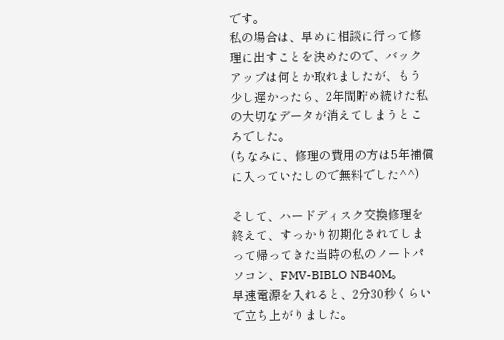です。
私の場合は、早めに相談に行って修理に出すことを決めたので、バックアップは何とか取れましたが、もう少し遅かったら、2年間貯め続けた私の大切なデータが消えてしまうところでした。
(ちなみに、修理の費用の方は5年補償に入っていたしので無料でした^^)

そして、ハードディスク交換修理を終えて、すっかり初期化されてしまって帰ってきた当時の私のノートパソコン、FMV-BIBLO NB40M。
早速電源を入れると、2分30秒くらいで立ち上がりました。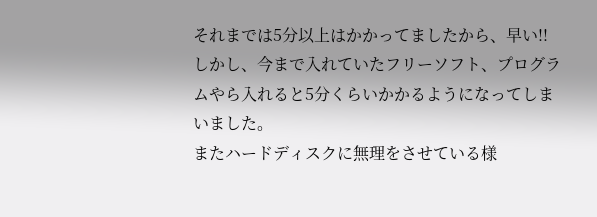それまでは5分以上はかかってましたから、早い!!
しかし、今まで入れていたフリーソフト、プログラムやら入れると5分くらいかかるようになってしまいました。
またハードディスクに無理をさせている様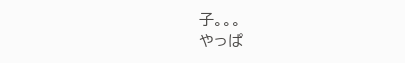子。。。
やっぱ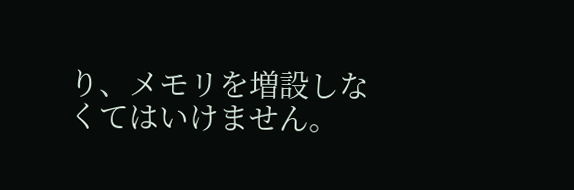り、メモリを増設しなくてはいけません。